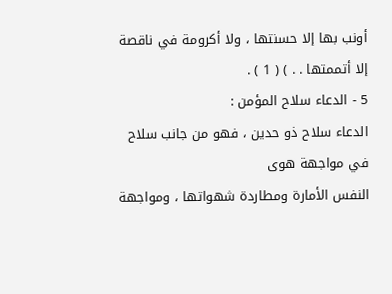أونب بها إلا حسنتها ، ولا أكرومة في ناقصة إلا أتممتها . . ) ( 1 ) .
5 - الدعاء سلاح المؤمن :
الدعاء سلاح ذو حدين ، فهو من جانب سلاح في مواجهة هوى
النفس الأمارة ومطاردة شهواتها ، ومواجهة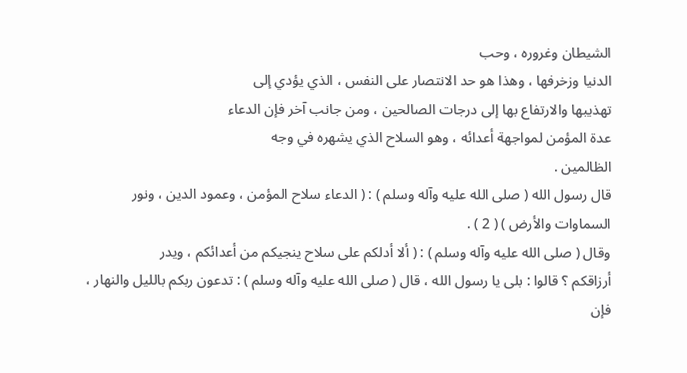الشيطان وغروره ، وحب
الدنيا وزخرفها ، وهذا هو حد الانتصار على النفس ، الذي يؤدي إلى
تهذيبها والارتفاع بها إلى درجات الصالحين ، ومن جانب آخر فإن الدعاء
عدة المؤمن لمواجهة أعدائه ، وهو السلاح الذي يشهره في وجه
الظالمين .
قال رسول الله ( صلى الله عليه وآله وسلم ) : ( الدعاء سلاح المؤمن ، وعمود الدين ، ونور
السماوات والأرض ) ( 2 ) .
وقال ( صلى الله عليه وآله وسلم ) : ( ألا أدلكم على سلاح ينجيكم من أعدائكم ، ويدر
أرزاقكم ؟ قالوا : بلى يا رسول الله ، قال ( صلى الله عليه وآله وسلم ) : تدعون ربكم بالليل والنهار ،
فإن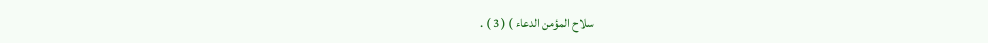سلاح المؤمن الدعاء ) ( 3 ) .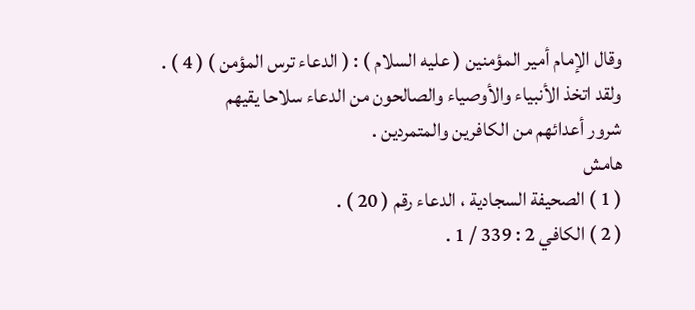وقال الإمام أمير المؤمنين ( عليه السلام ) : ( الدعاء ترس المؤمن ) ( 4 ) .
ولقد اتخذ الأنبياء والأوصياء والصالحون من الدعاء سلاحا يقيهم
شرور أعدائهم من الكافرين والمتمردين .
هامش
( 1 ) الصحيفة السجادية ، الدعاء رقم ( 20 ) .
( 2 ) الكافي 2 : 339 / 1 .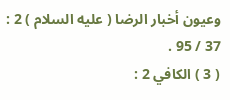وعيون أخبار الرضا ( عليه السلام ) 2 : 37 / 95 .
( 3 ) الكافي 2 :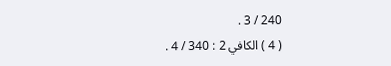240 / 3 .
( 4 ) الكافي 2 : 340 / 4 .